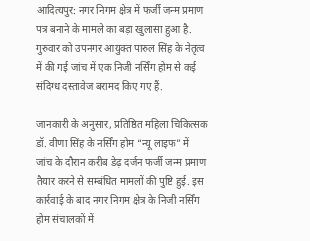आदित्यपुर: नगर निगम क्षेत्र में फर्जी जन्म प्रमाण पत्र बनाने के मामले का बड़ा खुलासा हुआ है. गुरुवार को उपनगर आयुक्त पारुल सिंह के नेतृत्व में की गई जांच में एक निजी नर्सिंग होम से कई संदिग्ध दस्तावेज बरामद किए गए हैं.

जानकारी के अनुसार, प्रतिष्ठित महिला चिकित्सक डॉ. वीणा सिंह के नर्सिंग होम “न्यू लाइफ” में जांच के दौरान करीब डेढ़ दर्जन फर्जी जन्म प्रमाण तैयार करने से सम्बंधित मामलों की पुष्टि हुई. इस कार्रवाई के बाद नगर निगम क्षेत्र के निजी नर्सिंग होम संचालकों में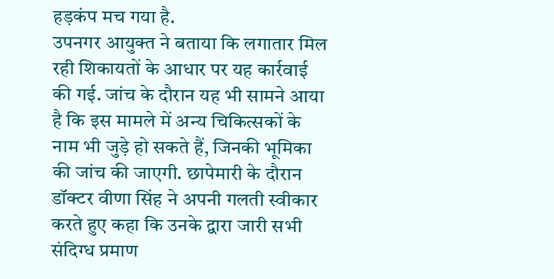हड़कंप मच गया है.
उपनगर आयुक्त ने बताया कि लगातार मिल रही शिकायतों के आधार पर यह कार्रवाई की गई. जांच के दौरान यह भी सामने आया है कि इस मामले में अन्य चिकित्सकों के नाम भी जुड़े हो सकते हैं, जिनकी भूमिका की जांच की जाएगी. छापेमारी के दौरान डॉक्टर वीणा सिंह ने अपनी गलती स्वीकार करते हुए कहा कि उनके द्वारा जारी सभी संदिग्ध प्रमाण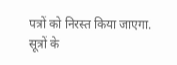पत्रों को निरस्त किया जाएगा.
सूत्रों के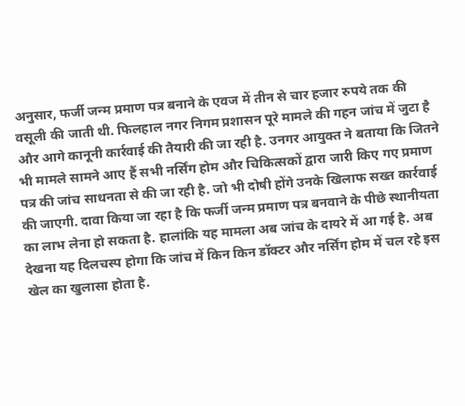अनुसार, फर्जी जन्म प्रमाण पत्र बनाने के एवज में तीन से चार हजार रुपये तक की वसूली की जाती थी. फिलहाल नगर निगम प्रशासन पूरे मामले की गहन जांच में जुटा है और आगे कानूनी कार्रवाई की तैयारी की जा रही है. उनगर आयुक्त ने बताया कि जितने भी मामले सामने आए हैं सभी नर्सिंग होम और चिकित्सकों द्वारा जारी किए गए प्रमाण पत्र की जांच साधनता से की जा रही है. जो भी दोषी होंगे उनके खिलाफ सख्त कार्रवाई की जाएगी. दावा किया जा रहा है कि फर्जी जन्म प्रमाण पत्र बनवाने के पीछे स्थानीयता का लाभ लेना हो सकता है. हालांकि यह मामला अब जांच के दायरे में आ गई है. अब देखना यह दिलचस्प होगा कि जांच में किन किन डॉक्टर और नर्सिंग होम में चल रहे इस खेल का खुलासा होता है.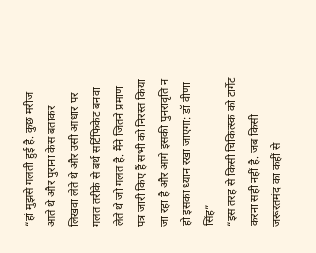“हां मुझसे गलती हुई है. कुछ मरीज आते थे और पुराना केस बताकर लिखवा लेते थे और उसी आधार पर गलत तरीके से बर्थ सर्टिफिकेट बनवा लेते थे जो गलत है. मैंने जितने प्रमाण पत्र जारी किए हैं सभी को निरस्त किया जा रहा है और आगे इसकी पुनरावृति न हो इसका ध्यान रखा जाएगा: डॉ वीणा सिंह”
“इस तरह से किसी चिकित्स्क को टार्गेट करना सही नहीं है. जब किसी जरूरतमंद का कहीं से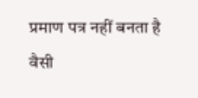प्रमाण पत्र नहीं बनता है वैसी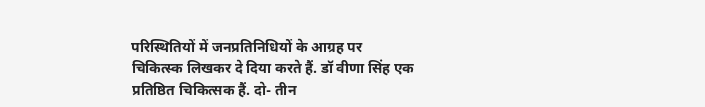परिस्थितियों में जनप्रतिनिधियों के आग्रह पर चिकित्स्क लिखकर दे दिया करते हैं. डॉ वीणा सिंह एक प्रतिष्ठित चिकित्सक हैं. दो- तीन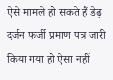ऐसे मामले हो सकते हैं डेढ़ दर्जन फर्जी प्रमाण पत्र जारी किया गया हो ऐसा नहीं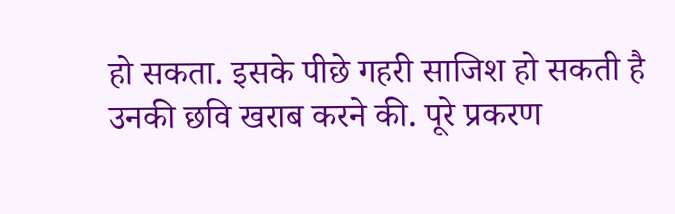हो सकता. इसके पीछे गहरी साजिश हो सकती है उनकी छवि खराब करने की. पूरे प्रकरण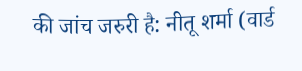की जांच जरुरी है: नीतू शर्मा (वार्ड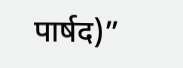पार्षद)”